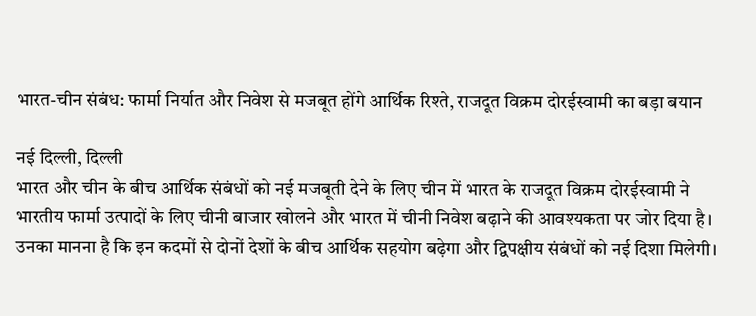भारत-चीन संबंध: फार्मा निर्यात और निवेश से मजबूत होंगे आर्थिक रिश्ते, राजदूत विक्रम दोरईस्वामी का बड़ा बयान

नई दिल्ली, दिल्ली
भारत और चीन के बीच आर्थिक संबंधों को नई मजबूती देने के लिए चीन में भारत के राजदूत विक्रम दोरईस्वामी ने भारतीय फार्मा उत्पादों के लिए चीनी बाजार खोलने और भारत में चीनी निवेश बढ़ाने की आवश्यकता पर जोर दिया है। उनका मानना है कि इन कदमों से दोनों देशों के बीच आर्थिक सहयोग बढ़ेगा और द्विपक्षीय संबंधों को नई दिशा मिलेगी।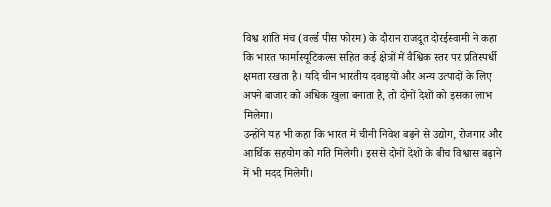विश्व शांति मंच (वर्ल्ड पीस फोरम) के दौरान राजदूत दोरईस्वामी ने कहा कि भारत फार्मास्यूटिकल्स सहित कई क्षेत्रों में वैश्विक स्तर पर प्रतिस्पर्धी क्षमता रखता है। यदि चीन भारतीय दवाइयों और अन्य उत्पादों के लिए अपने बाजार को अधिक खुला बनाता है, तो दोनों देशों को इसका लाभ मिलेगा।
उन्होंने यह भी कहा कि भारत में चीनी निवेश बढ़ने से उद्योग, रोजगार और आर्थिक सहयोग को गति मिलेगी। इससे दोनों देशों के बीच विश्वास बढ़ाने में भी मदद मिलेगी।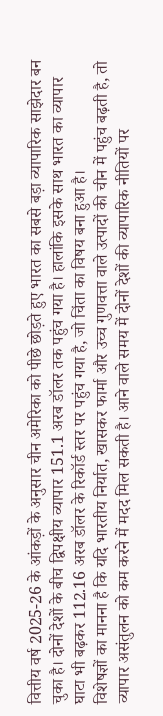वित्तीय वर्ष 2025-26 के आंकड़ों के अनुसार चीन अमेरिका को पीछे छोड़ते हुए भारत का सबसे बड़ा व्यापारिक साझेदार बन चुका है। दोनों देशों के बीच द्विपक्षीय व्यापार 151.1 अरब डॉलर तक पहुंच गया है। हालांकि इसके साथ भारत का व्यापार घाटा भी बढ़कर 112.16 अरब डॉलर के रिकॉर्ड स्तर पर पहुंच गया है, जो चिंता का विषय बना हुआ है।
विशेषज्ञों का मानना है कि यदि भारतीय निर्यात, खासकर फार्मा और उच्च गुणवत्ता वाले उत्पादों की चीन में पहुंच बढ़ती है, तो व्यापार असंतुलन को कम करने में मदद मिल सकती है। आने वाले समय में दोनों देशों की व्यापारिक नीतियों पर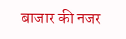बाजार की नजर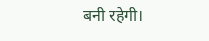बनी रहेगी।